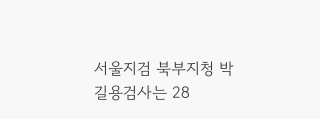서울지검 북부지청 박길용검사는 28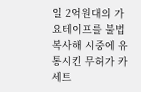일 2억원대의 가요테이프를 불법 복사해 시중에 유통시킨 무허가 카세트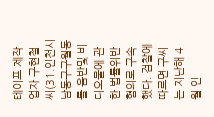테이프 제작업자 구현철씨(31.인천시 남동구구월동 를 음반및 비디오물에 관한 법률위반 혐의로 구속했다. 검찰에 따르면 구씨는 지난해 4월 인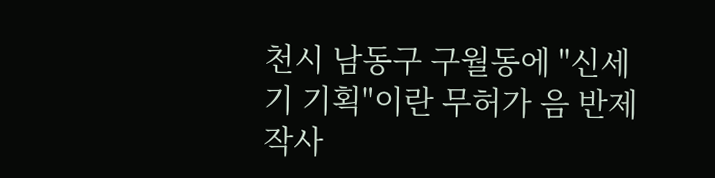천시 남동구 구월동에 "신세기 기획"이란 무허가 음 반제작사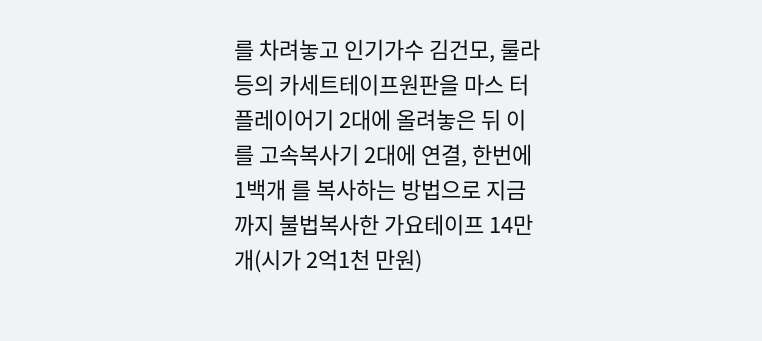를 차려놓고 인기가수 김건모, 룰라 등의 카세트테이프원판을 마스 터플레이어기 2대에 올려놓은 뒤 이를 고속복사기 2대에 연결, 한번에 1백개 를 복사하는 방법으로 지금까지 불법복사한 가요테이프 14만개(시가 2억1천 만원)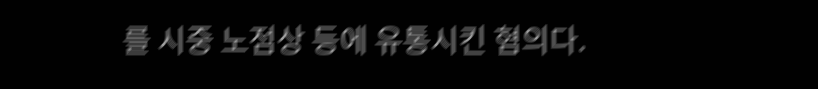를 시중 노점상 등에 유통시킨 혐의다.